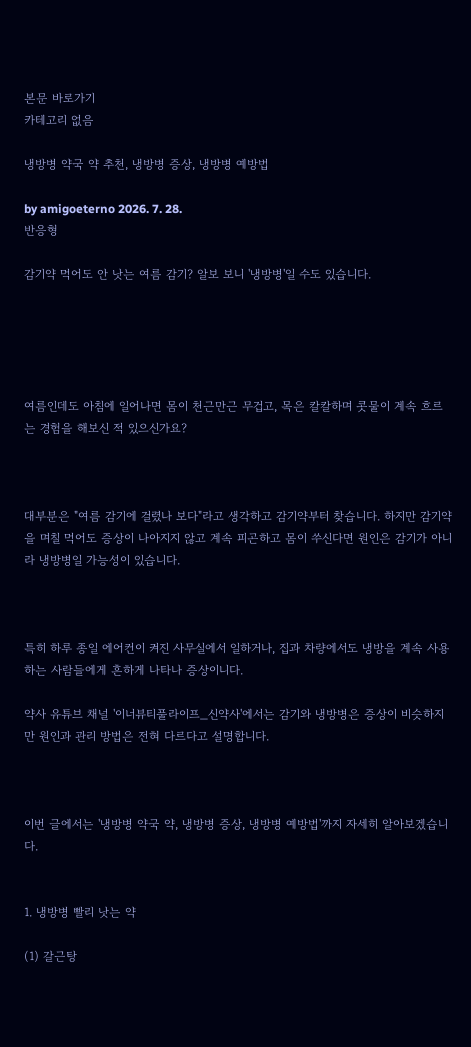본문 바로가기
카테고리 없음

냉방병 약국 약 추천, 냉방병 증상, 냉방병 예방법

by amigoeterno 2026. 7. 28.
반응형

감기약 먹어도 안 낫는 여름 감기? 알보 보니 '냉방병'일 수도 있습니다.





여름인데도 아침에 일어나면 몸이 천근만근 무겁고, 목은 칼칼하며 콧물이 계속 흐르는 경험을 해보신 적 있으신가요?



대부분은 "여름 감기에 걸렸나 보다"라고 생각하고 감기약부터 찾습니다. 하지만 감기약을 며칠 먹어도 증상이 나아지지 않고 계속 피곤하고 몸이 쑤신다면 원인은 감기가 아니라 냉방병일 가능성이 있습니다.



특히 하루 종일 에어컨이 켜진 사무실에서 일하거나, 집과 차량에서도 냉방을 계속 사용하는 사람들에게 흔하게 나타나 증상이니다.

약사 유튜브 채널 '이너뷰티풀라이프_신약사'에서는 감기와 냉방병은 증상이 비슷하지만 원인과 관리 방법은 전혀 다르다고 설명합니다.



이번 글에서는 '냉방병 약국 약, 냉방병 증상, 냉방병 예방법'까지 자세히 알아보겠습니다.


1. 냉방병 빨리 낫는 약

(1) 갈근탕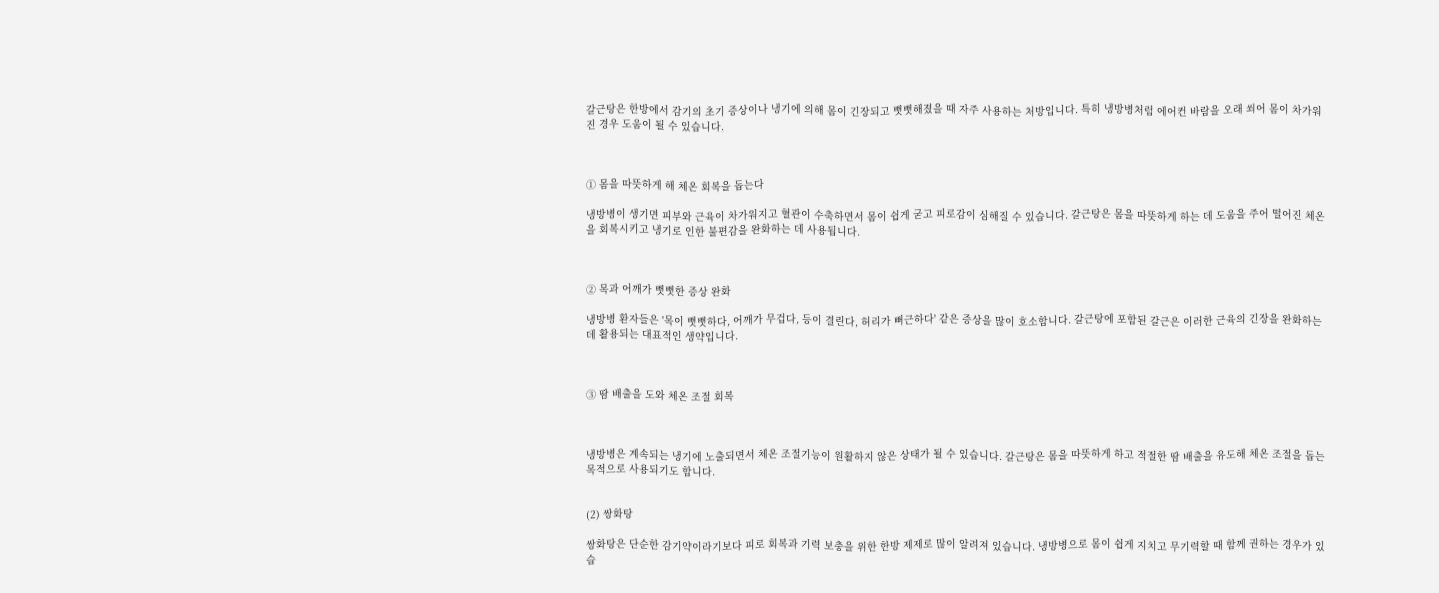갈근탕은 한방에서 감기의 초기 증상이나 냉기에 의해 몸이 긴장되고 뻣뻣해졌을 때 자주 사용하는 처방입니다. 특히 냉방병처럼 에어컨 바람을 오래 쐬어 몸이 차가워진 경우 도움이 될 수 있습니다.



① 몸을 따뜻하게 해 체온 회복을 돕는다

냉방병이 생기면 피부와 근육이 차가워지고 혈관이 수축하면서 몸이 쉽게 굳고 피로감이 심해질 수 있습니다. 갈근탕은 몸을 따뜻하게 하는 데 도움을 주어 떨어진 체온을 회복시키고 냉기로 인한 불편감을 완화하는 데 사용됩니다.



② 목과 어깨가 뻣뻣한 증상 완화

냉방병 환자들은 '목이 뻣뻣하다, 어깨가 무겁다, 등이 결린다, 허리가 뻐근하다' 같은 증상을 많이 호소합니다. 갈근탕에 포함된 갈근은 이러한 근육의 긴장을 완화하는 데 활용되는 대표적인 생약입니다.



③ 땀 배출을 도와 체온 조절 회복



냉방병은 계속되는 냉기에 노출되면서 체온 조절기능이 원활하지 않은 상태가 될 수 있습니다. 갈근탕은 몸을 따뜻하게 하고 적절한 땀 배출을 유도해 체온 조절을 돕는 목적으로 사용되기도 합니다.


(2) 쌍화탕

쌍화탕은 단순한 감기약이라기보다 피로 회복과 기력 보충을 위한 한방 제제로 많이 알려져 있습니다. 냉방병으로 몸이 쉽게 지치고 무기력할 때 함께 권하는 경우가 있습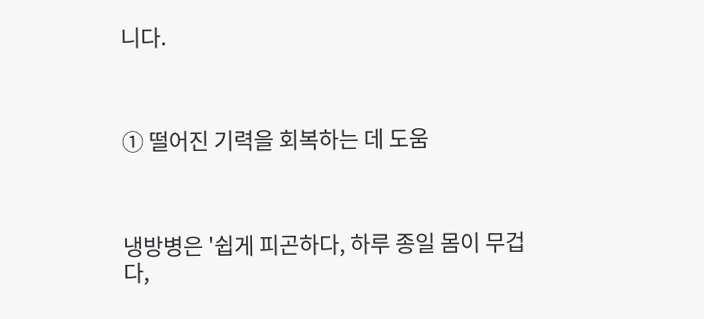니다.



① 떨어진 기력을 회복하는 데 도움



냉방병은 '쉽게 피곤하다, 하루 종일 몸이 무겁다,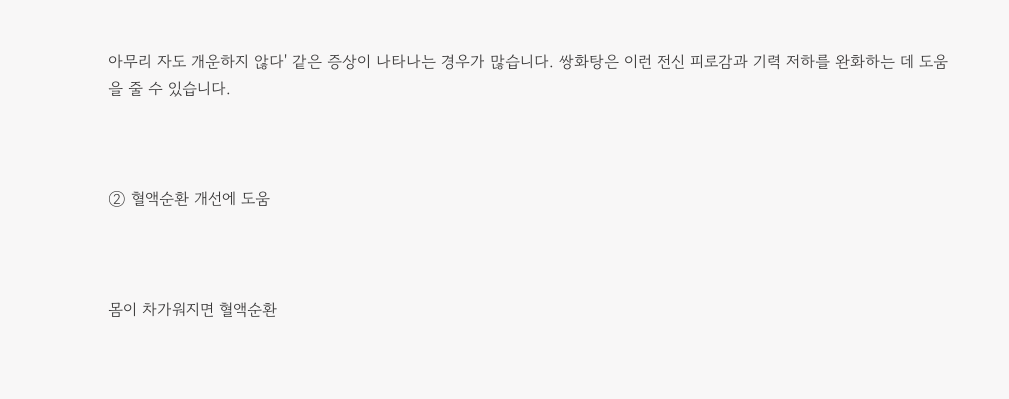아무리 자도 개운하지 않다' 같은 증상이 나타나는 경우가 많습니다. 쌍화탕은 이런 전신 피로감과 기력 저하를 완화하는 데 도움을 줄 수 있습니다.



② 혈액순환 개선에 도움



몸이 차가워지면 혈액순환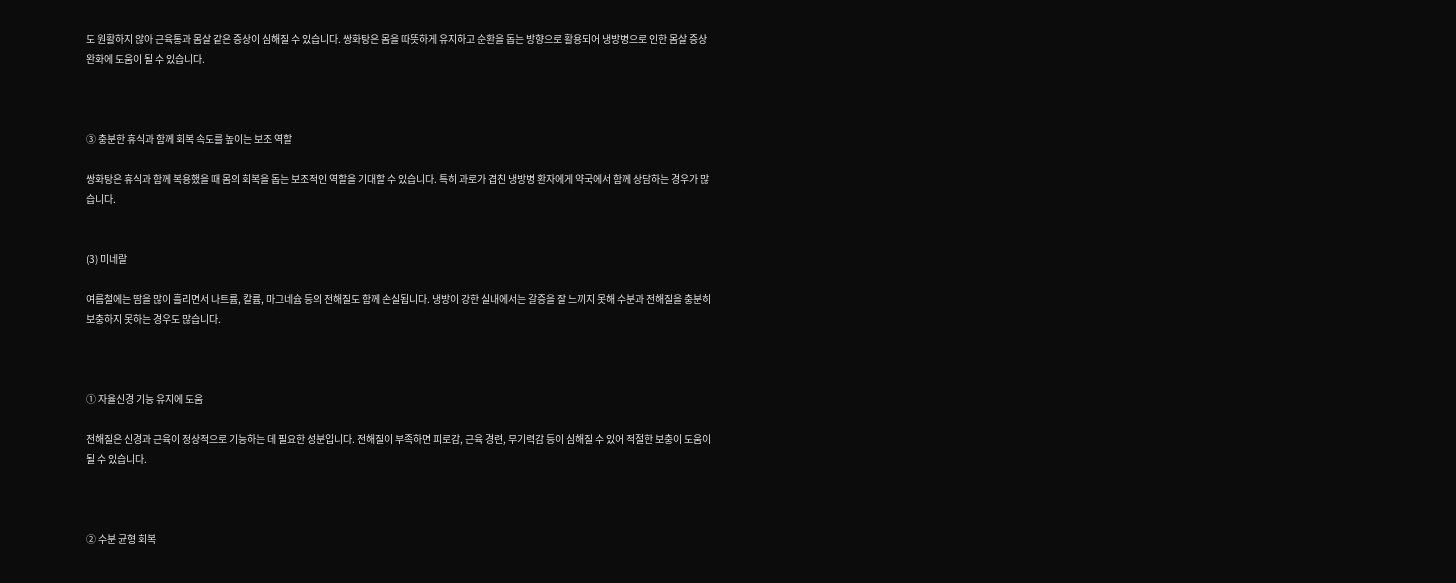도 원활하지 않아 근육통과 몸살 같은 증상이 심해질 수 있습니다. 쌍화탕은 몸을 따뜻하게 유지하고 순환을 돕는 방향으로 활용되어 냉방병으로 인한 몸살 증상 완화에 도움이 될 수 있습니다.



③ 충분한 휴식과 함께 회복 속도를 높이는 보조 역할

쌍화탕은 휴식과 함께 복용했을 때 몸의 회복을 돕는 보조적인 역할을 기대할 수 있습니다. 특히 과로가 겹친 냉방병 환자에게 약국에서 함께 상담하는 경우가 많습니다.


(3) 미네랄

여름철에는 땀을 많이 흘리면서 나트륨, 칼륨, 마그네슘 등의 전해질도 함께 손실됩니다. 냉방이 강한 실내에서는 갈증을 잘 느끼지 못해 수분과 전해질을 충분히 보충하지 못하는 경우도 많습니다.



① 자율신경 기능 유지에 도움

전해질은 신경과 근육이 정상적으로 기능하는 데 필요한 성분입니다. 전해질이 부족하면 피로감, 근육 경련, 무기력감 등이 심해질 수 있어 적절한 보충이 도움이 될 수 있습니다.



② 수분 균형 회복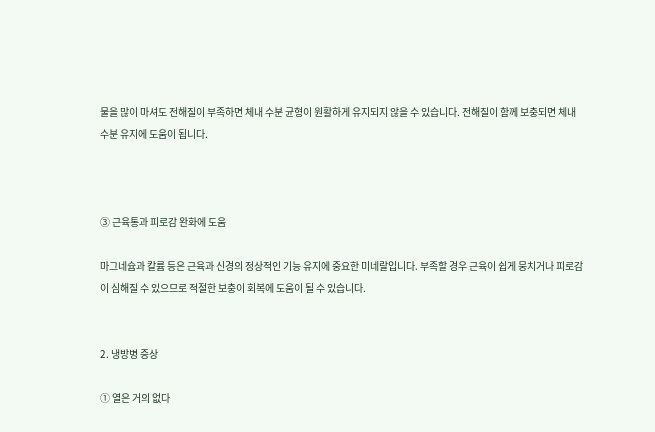물을 많이 마셔도 전해질이 부족하면 체내 수분 균형이 원활하게 유지되지 않을 수 있습니다. 전해질이 함께 보충되면 체내 수분 유지에 도움이 됩니다.



③ 근육통과 피로감 완화에 도움

마그네슘과 칼륨 등은 근육과 신경의 정상적인 기능 유지에 중요한 미네랄입니다. 부족할 경우 근육이 쉽게 뭉치거나 피로감이 심해질 수 있으므로 적절한 보충이 회복에 도움이 될 수 있습니다.


2. 냉방병 증상

① 열은 거의 없다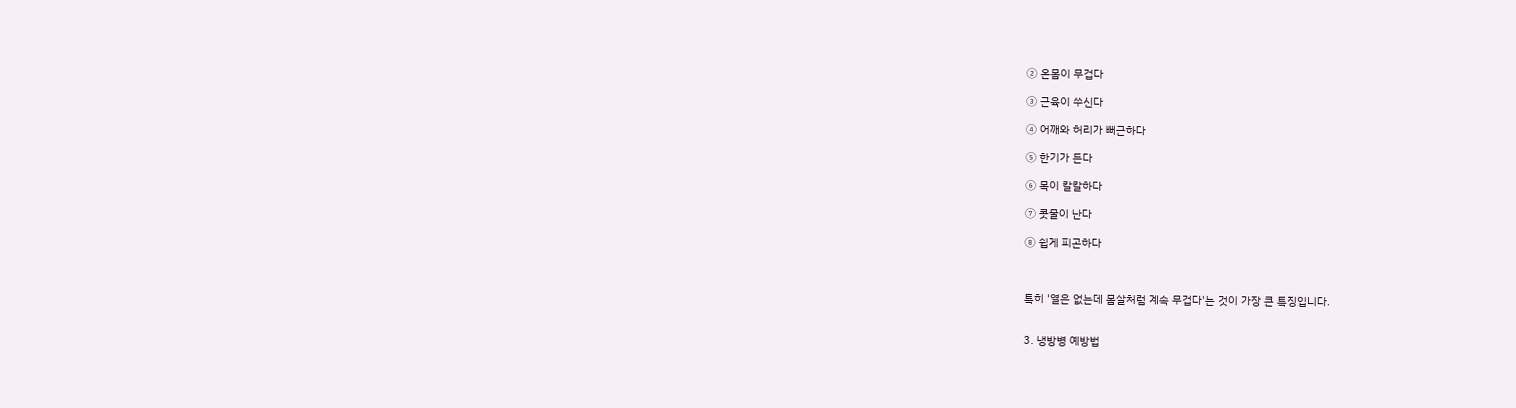② 온몸이 무겁다

③ 근육이 쑤신다

④ 어깨와 허리가 뻐근하다

⑤ 한기가 든다

⑥ 목이 칼칼하다

⑦ 콧물이 난다

⑧ 쉽게 피곤하다



특히 '열은 없는데 몸살처럼 계속 무겁다'는 것이 가장 큰 특징입니다.


3. 냉방병 예방법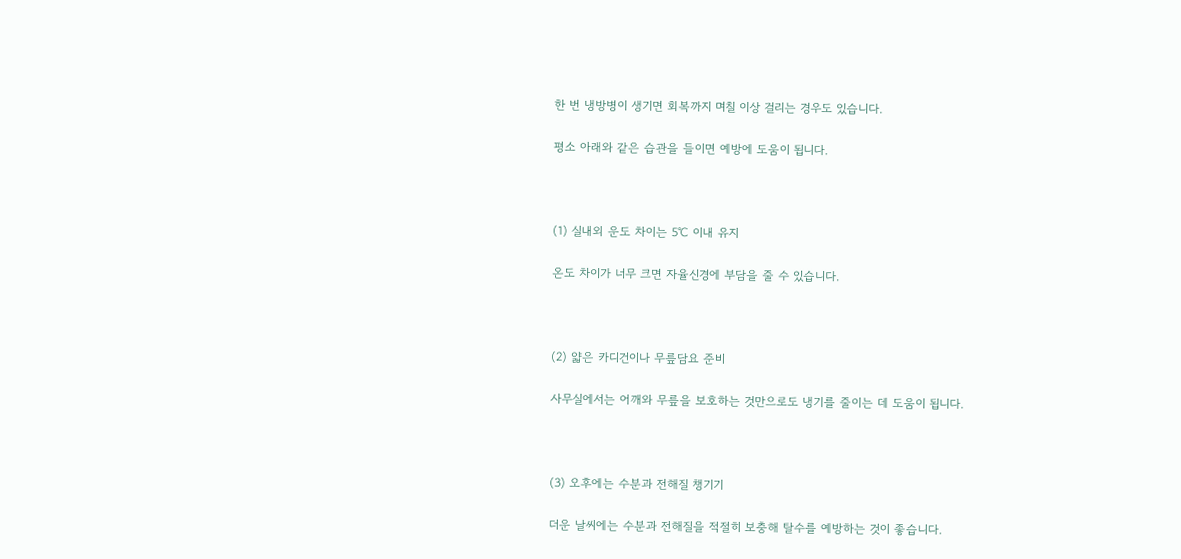한 번 냉방병이 생기면 회복까지 며칠 이상 걸리는 경우도 있습니다.

평소 아래와 같은 습관을 들이면 예방에 도움이 됩니다.



(1) 실내외 운도 차이는 5℃ 이내 유지

온도 차이가 너무 크면 자율신경에 부담을 줄 수 있습니다.



(2) 얇은 카디건이나 무릎담요 준비

사무실에서는 어깨와 무릎을 보호하는 것만으로도 냉기를 줄이는 데 도움이 됩니다.



(3) 오후에는 수분과 전해질 챙기기

더운 날씨에는 수분과 전해질을 적절히 보충해 탈수를 예방하는 것이 좋습니다.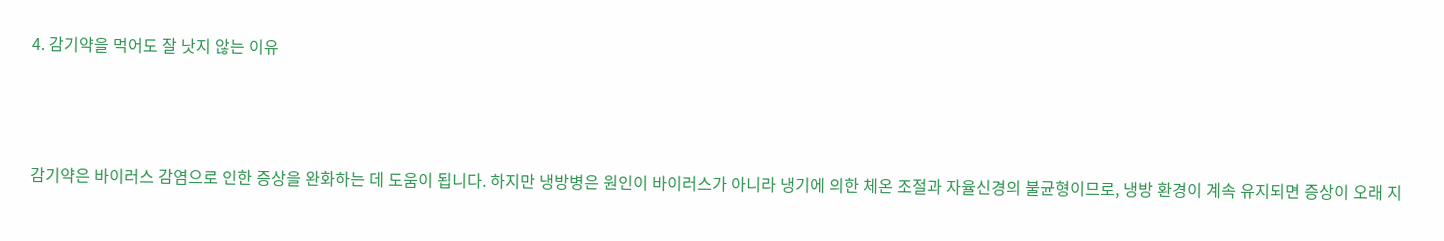4. 감기약을 먹어도 잘 낫지 않는 이유



감기약은 바이러스 감염으로 인한 증상을 완화하는 데 도움이 됩니다. 하지만 냉방병은 원인이 바이러스가 아니라 냉기에 의한 체온 조절과 자율신경의 불균형이므로, 냉방 환경이 계속 유지되면 증상이 오래 지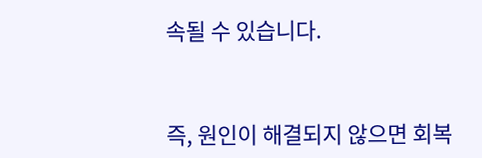속될 수 있습니다.



즉, 원인이 해결되지 않으면 회복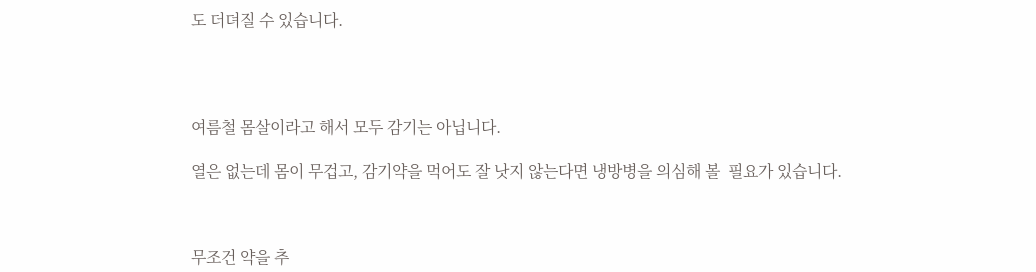도 더뎌질 수 있습니다.




여름철 몸살이라고 해서 모두 감기는 아닙니다.

열은 없는데 몸이 무겁고, 감기약을 먹어도 잘 낫지 않는다면 냉방병을 의심해 볼  필요가 있습니다.



무조건 약을 추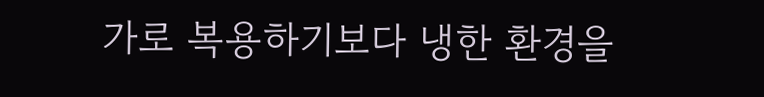가로 복용하기보다 냉한 환경을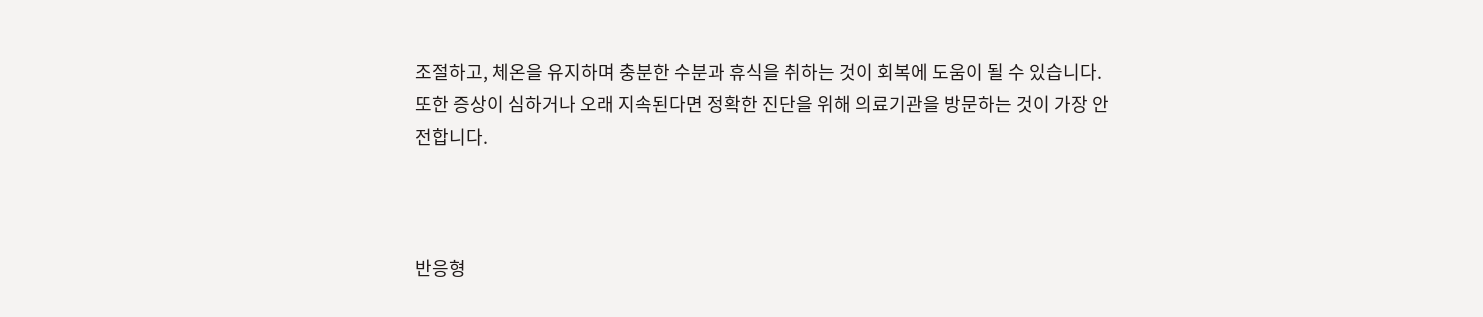조절하고, 체온을 유지하며 충분한 수분과 휴식을 취하는 것이 회복에 도움이 될 수 있습니다. 또한 증상이 심하거나 오래 지속된다면 정확한 진단을 위해 의료기관을 방문하는 것이 가장 안전합니다.



반응형